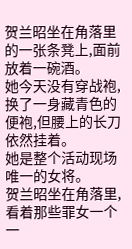贺兰昭坐在角落里的一张条凳上,面前放着一碗酒。
她今天没有穿战袍,换了一身藏青色的便袍,但腰上的长刀依然挂着。
她是整个活动现场唯一的女将。
贺兰昭坐在角落里,看着那些罪女一个一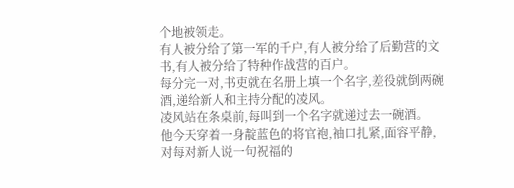个地被领走。
有人被分给了第一军的千户,有人被分给了后勤营的文书,有人被分给了特种作战营的百户。
每分完一对,书吏就在名册上填一个名字,差役就倒两碗酒,递给新人和主持分配的凌风。
凌风站在条桌前,每叫到一个名字就递过去一碗酒。
他今天穿着一身靛蓝色的将官袍,袖口扎紧,面容平静,对每对新人说一句祝福的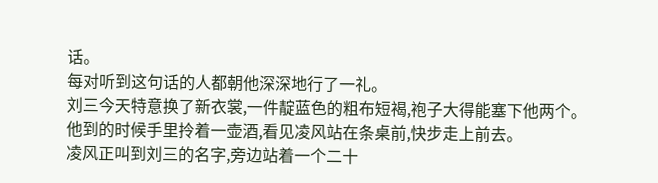话。
每对听到这句话的人都朝他深深地行了一礼。
刘三今天特意换了新衣裳,一件靛蓝色的粗布短褐,袍子大得能塞下他两个。
他到的时候手里拎着一壶酒,看见凌风站在条桌前,快步走上前去。
凌风正叫到刘三的名字,旁边站着一个二十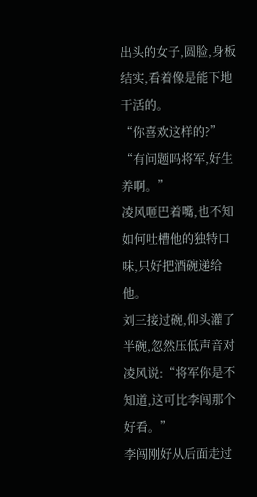出头的女子,圆脸,身板结实,看着像是能下地干活的。
“你喜欢这样的?”
“有问题吗将军,好生养啊。”
凌风咂巴着嘴,也不知如何吐槽他的独特口味,只好把酒碗递给他。
刘三接过碗,仰头灌了半碗,忽然压低声音对凌风说:“将军你是不知道,这可比李闯那个好看。”
李闯刚好从后面走过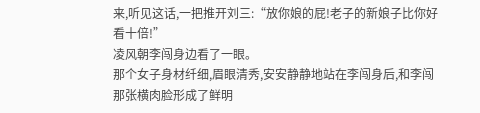来,听见这话,一把推开刘三:“放你娘的屁!老子的新娘子比你好看十倍!”
凌风朝李闯身边看了一眼。
那个女子身材纤细,眉眼清秀,安安静静地站在李闯身后,和李闯那张横肉脸形成了鲜明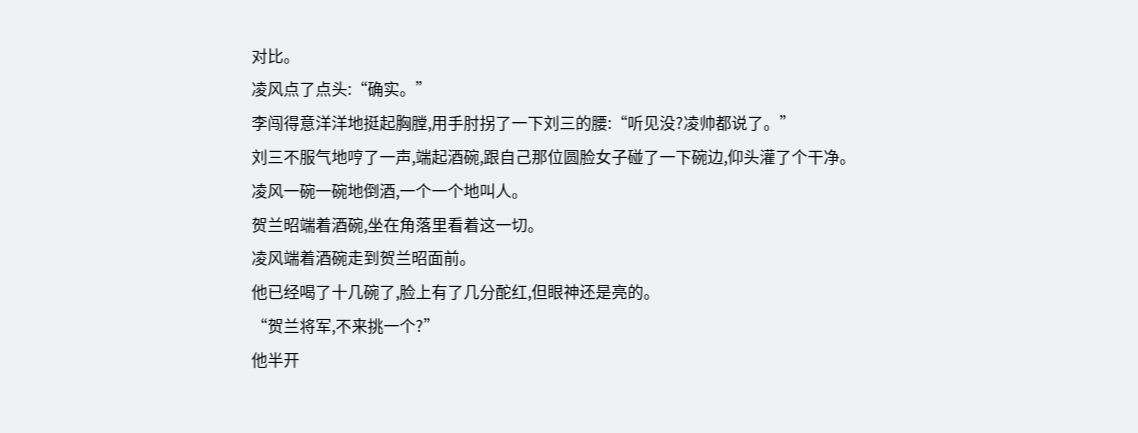对比。
凌风点了点头:“确实。”
李闯得意洋洋地挺起胸膛,用手肘拐了一下刘三的腰:“听见没?凌帅都说了。”
刘三不服气地哼了一声,端起酒碗,跟自己那位圆脸女子碰了一下碗边,仰头灌了个干净。
凌风一碗一碗地倒酒,一个一个地叫人。
贺兰昭端着酒碗,坐在角落里看着这一切。
凌风端着酒碗走到贺兰昭面前。
他已经喝了十几碗了,脸上有了几分酡红,但眼神还是亮的。
“贺兰将军,不来挑一个?”
他半开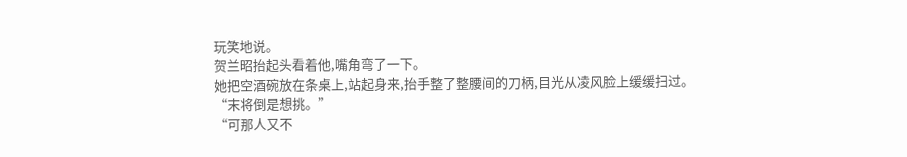玩笑地说。
贺兰昭抬起头看着他,嘴角弯了一下。
她把空酒碗放在条桌上,站起身来,抬手整了整腰间的刀柄,目光从凌风脸上缓缓扫过。
“末将倒是想挑。”
“可那人又不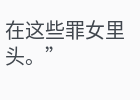在这些罪女里头。”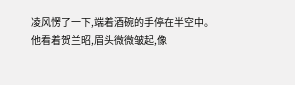凌风愣了一下,端着酒碗的手停在半空中。
他看着贺兰昭,眉头微微皱起,像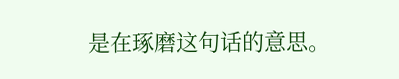是在琢磨这句话的意思。